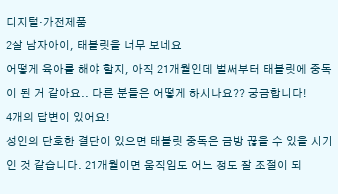디지털·가전제품
2살 남자아이, 태블릿을 너무 보네요
어떻게 육아를 해야 할지, 아직 21개월인데 벌써부터 태블릿에 중독이 된 거 같아요.. 다른 분들은 어떻게 하시나요?? 궁금합니다!
4개의 답변이 있어요!
성인의 단호한 결단이 있으면 태블릿 중독은 금방 끊을 수 있을 시기인 것 같습니다. 21개월이면 움직임도 어느 정도 잘 조절이 되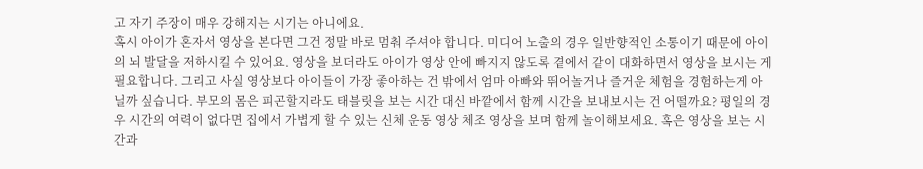고 자기 주장이 매우 강해지는 시기는 아니에요.
혹시 아이가 혼자서 영상을 본다면 그건 정말 바로 멈춰 주셔야 합니다. 미디어 노출의 경우 일반향적인 소통이기 때문에 아이의 뇌 발달을 저하시킬 수 있어요. 영상을 보더라도 아이가 영상 안에 빠지지 않도록 곁에서 같이 대화하면서 영상을 보시는 게 필요합니다. 그리고 사실 영상보다 아이들이 가장 좋아하는 건 밖에서 엄마 아빠와 뛰어놀거나 즐거운 체험을 경험하는게 아닐까 싶습니다. 부모의 몸은 피곤할지라도 태블릿을 보는 시간 대신 바깥에서 함께 시간을 보내보시는 건 어떨까요? 평일의 경우 시간의 여력이 없다면 집에서 가볍게 할 수 있는 신체 운동 영상 체조 영상을 보며 함께 놀이해보세요. 혹은 영상을 보는 시간과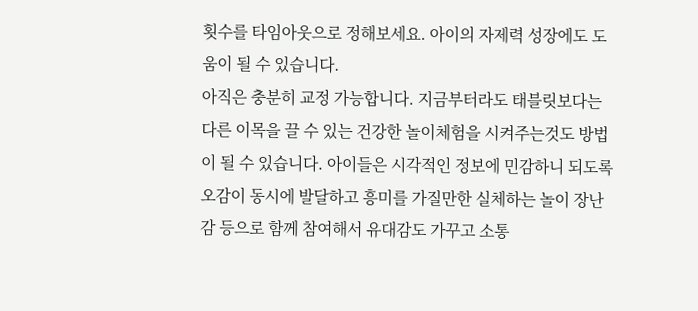횟수를 타임아웃으로 정해보세요. 아이의 자제력 성장에도 도움이 될 수 있습니다.
아직은 충분히 교정 가능합니다. 지금부터라도 태블릿보다는 다른 이목을 끌 수 있는 건강한 놀이체험을 시켜주는것도 방법이 될 수 있습니다. 아이들은 시각적인 정보에 민감하니 되도록 오감이 동시에 발달하고 흥미를 가질만한 실체하는 놀이 장난감 등으로 함께 참여해서 유대감도 가꾸고 소통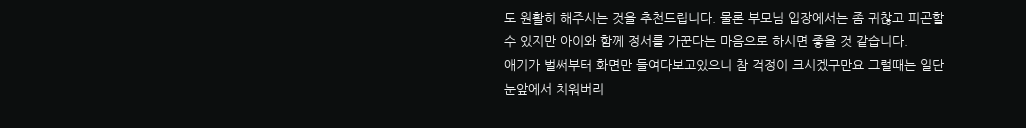도 원활히 해주시는 것을 추천드립니다. 물론 부모님 입장에서는 좀 귀찮고 피곤할 수 있지만 아이와 함께 정서를 가꾼다는 마음으로 하시면 좋을 것 같습니다.
애기가 벌써부터 화면만 들여다보고있으니 참 걱정이 크시겠구만요 그럴때는 일단 눈앞에서 치워버리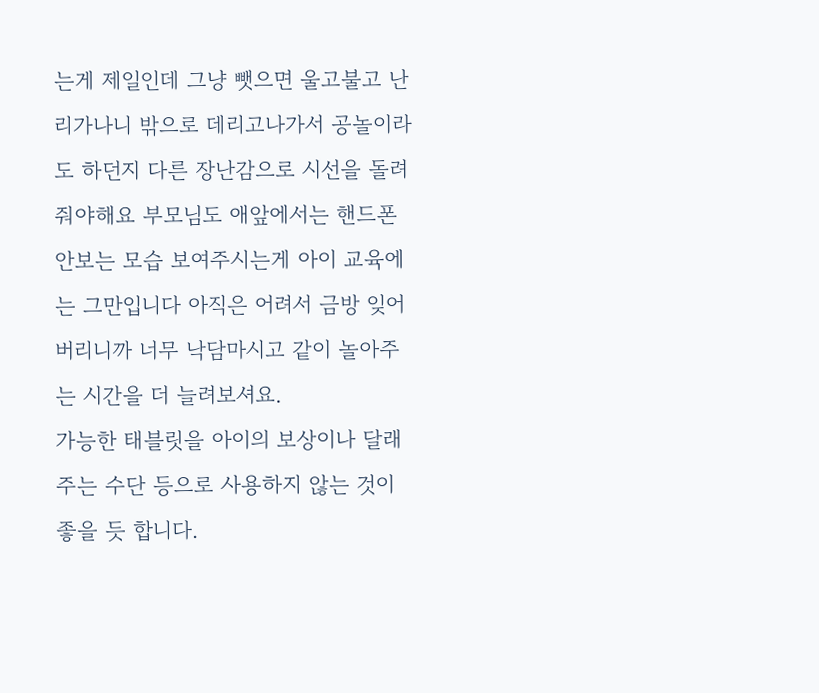는게 제일인데 그냥 뺏으면 울고불고 난리가나니 밖으로 데리고나가서 공놀이라도 하던지 다른 장난감으로 시선을 돌려줘야해요 부모님도 애앞에서는 핸드폰 안보는 모습 보여주시는게 아이 교육에는 그만입니다 아직은 어려서 금방 잊어버리니까 너무 낙담마시고 같이 놀아주는 시간을 더 늘려보셔요.
가능한 태블릿을 아이의 보상이나 달래주는 수단 등으로 사용하지 않는 것이 좋을 듯 합니다.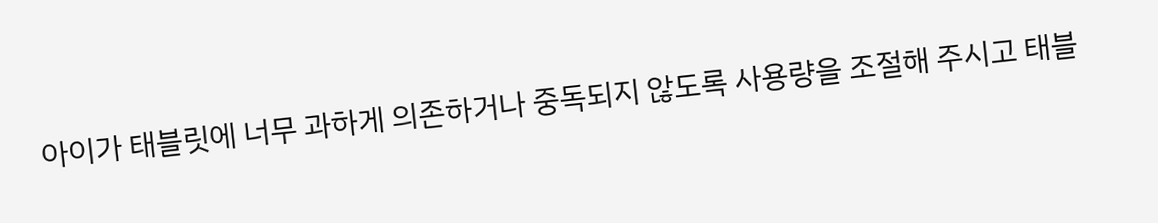아이가 태블릿에 너무 과하게 의존하거나 중독되지 않도록 사용량을 조절해 주시고 태블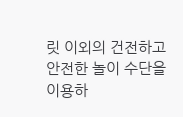릿 이외의 건전하고 안전한 놀이 수단을 이용하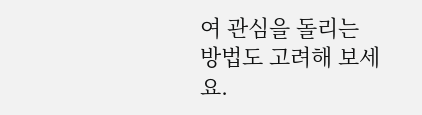여 관심을 돌리는 방법도 고려해 보세요.